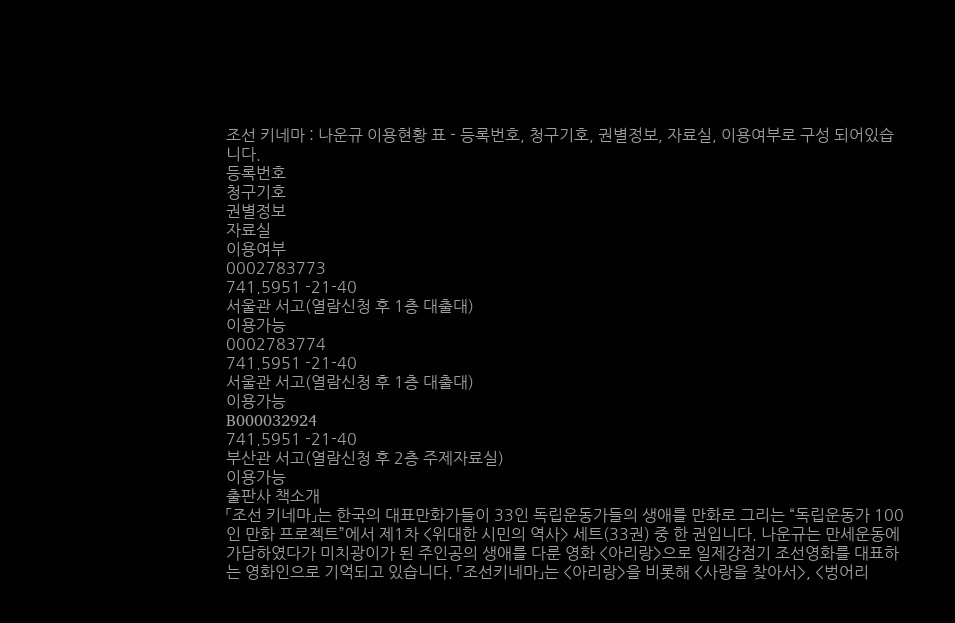조선 키네마 : 나운규 이용현황 표 - 등록번호, 청구기호, 권별정보, 자료실, 이용여부로 구성 되어있습니다.
등록번호
청구기호
권별정보
자료실
이용여부
0002783773
741.5951 -21-40
서울관 서고(열람신청 후 1층 대출대)
이용가능
0002783774
741.5951 -21-40
서울관 서고(열람신청 후 1층 대출대)
이용가능
B000032924
741.5951 -21-40
부산관 서고(열람신청 후 2층 주제자료실)
이용가능
출판사 책소개
「조선 키네마」는 한국의 대표만화가들이 33인 독립운동가들의 생애를 만화로 그리는 “독립운동가 100인 만화 프로젝트”에서 제1차 <위대한 시민의 역사> 세트(33권) 중 한 권입니다. 나운규는 만세운동에 가담하였다가 미치광이가 된 주인공의 생애를 다룬 영화 <아리랑>으로 일제강점기 조선영화를 대표하는 영화인으로 기억되고 있습니다. 「조선키네마」는 <아리랑>을 비롯해 <사랑을 찾아서>, <벙어리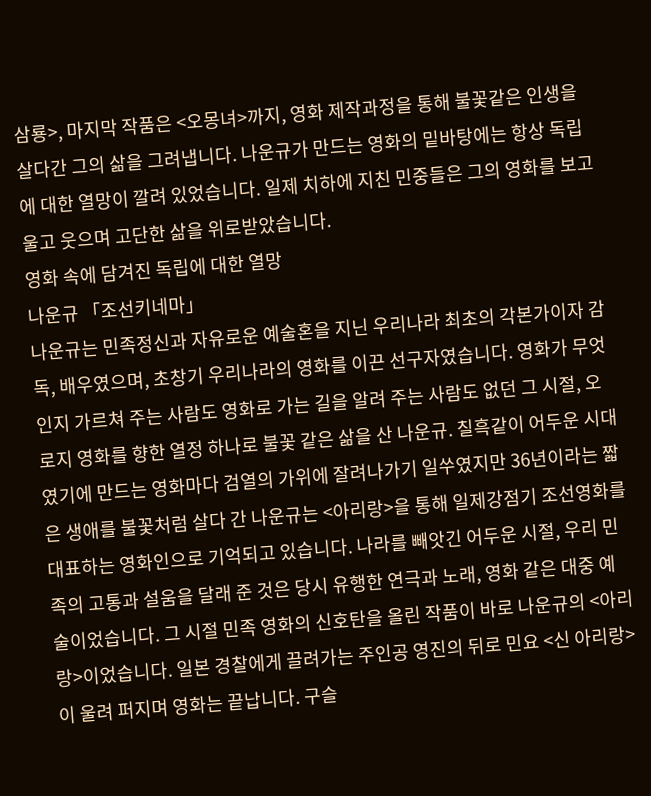삼룡>, 마지막 작품은 <오몽녀>까지, 영화 제작과정을 통해 불꽃같은 인생을 살다간 그의 삶을 그려냅니다. 나운규가 만드는 영화의 밑바탕에는 항상 독립에 대한 열망이 깔려 있었습니다. 일제 치하에 지친 민중들은 그의 영화를 보고 울고 웃으며 고단한 삶을 위로받았습니다.
영화 속에 담겨진 독립에 대한 열망
나운규 「조선키네마」
나운규는 민족정신과 자유로운 예술혼을 지닌 우리나라 최초의 각본가이자 감독, 배우였으며, 초창기 우리나라의 영화를 이끈 선구자였습니다. 영화가 무엇인지 가르쳐 주는 사람도 영화로 가는 길을 알려 주는 사람도 없던 그 시절, 오로지 영화를 향한 열정 하나로 불꽃 같은 삶을 산 나운규. 칠흑같이 어두운 시대였기에 만드는 영화마다 검열의 가위에 잘려나가기 일쑤였지만 36년이라는 짧은 생애를 불꽃처럼 살다 간 나운규는 <아리랑>을 통해 일제강점기 조선영화를 대표하는 영화인으로 기억되고 있습니다. 나라를 빼앗긴 어두운 시절, 우리 민족의 고통과 설움을 달래 준 것은 당시 유행한 연극과 노래, 영화 같은 대중 예술이었습니다. 그 시절 민족 영화의 신호탄을 올린 작품이 바로 나운규의 <아리랑>이었습니다. 일본 경찰에게 끌려가는 주인공 영진의 뒤로 민요 <신 아리랑>이 울려 퍼지며 영화는 끝납니다. 구슬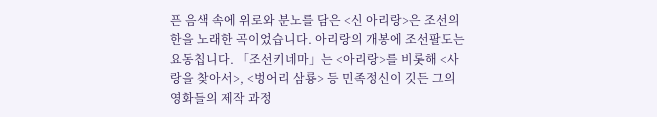픈 음색 속에 위로와 분노를 담은 <신 아리랑>은 조선의 한을 노래한 곡이었습니다. 아리랑의 개봉에 조선팔도는 요동칩니다. 「조선키네마」는 <아리랑>를 비롯해 <사랑을 찾아서>, <벙어리 삼룡> 등 민족정신이 깃든 그의 영화들의 제작 과정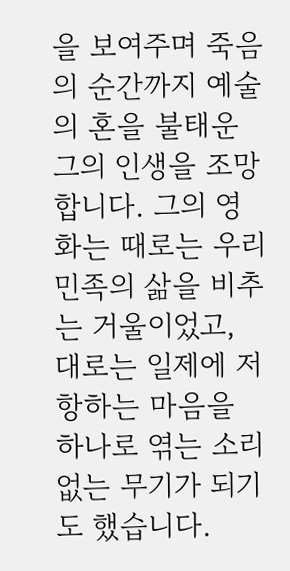을 보여주며 죽음의 순간까지 예술의 혼을 불태운 그의 인생을 조망합니다. 그의 영화는 때로는 우리 민족의 삶을 비추는 거울이었고, 대로는 일제에 저항하는 마음을 하나로 엮는 소리 없는 무기가 되기도 했습니다.